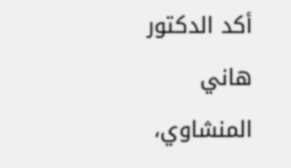أكد الدكتور هاني المنشاوي،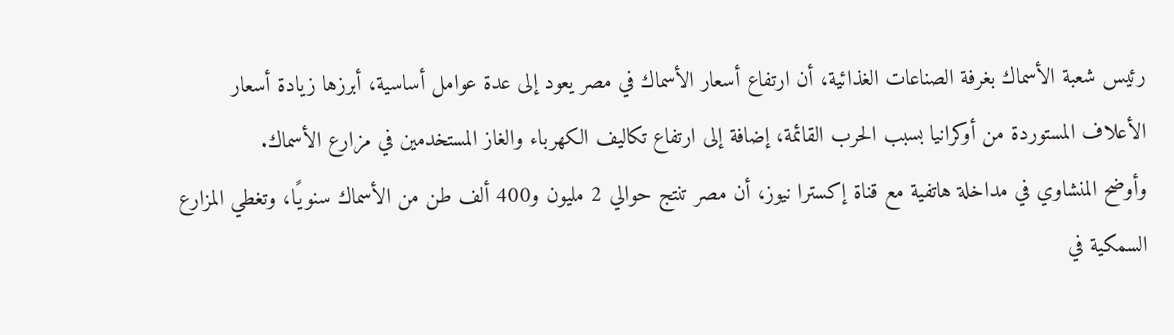رئيس شعبة الأسماك بغرفة الصناعات الغذائية، أن ارتفاع أسعار الأسماك في مصر يعود إلى عدة عوامل أساسية، أبرزها زيادة أسعار الأعلاف المستوردة من أوكرانيا بسبب الحرب القائمة، إضافة إلى ارتفاع تكاليف الكهرباء والغاز المستخدمين في مزارع الأسماك.
وأوضح المنشاوي في مداخلة هاتفية مع قناة إكسترا نيوز، أن مصر تنتج حوالي 2 مليون و400 ألف طن من الأسماك سنويًا، وتغطي المزارع السمكية في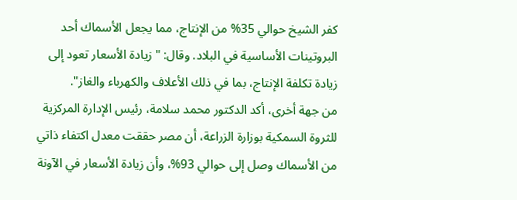كفر الشيخ حوالي 35% من الإنتاج، مما يجعل الأسماك أحد البروتينات الأساسية في البلاد. وقال: "زيادة الأسعار تعود إلى زيادة تكلفة الإنتاج، بما في ذلك الأعلاف والكهرباء والغاز".
من جهة أخرى، أكد الدكتور محمد سلامة، رئيس الإدارة المركزية للثروة السمكية بوزارة الزراعة، أن مصر حققت معدل اكتفاء ذاتي من الأسماك وصل إلى حوالي 93%، وأن زيادة الأسعار في الآونة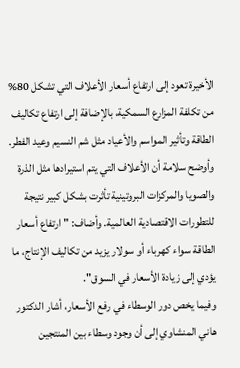الأخيرة تعود إلى ارتفاع أسعار الأعلاف التي تشكل 80% من تكلفة المزارع السمكية، بالإضافة إلى ارتفاع تكاليف الطاقة وتأثير المواسم والأعياد مثل شم النسيم وعيد الفطر.
وأوضح سلامة أن الأعلاف التي يتم استيرادها مثل الذرة والصويا والمركزات البروتينية تأثرت بشكل كبير نتيجة للتطورات الاقتصادية العالمية. وأضاف: "ارتفاع أسعار الطاقة سواء كهرباء أو سولار يزيد من تكاليف الإنتاج، ما يؤدي إلى زيادة الأسعار في السوق".
وفيما يخص دور الوسطاء في رفع الأسعار، أشار الدكتور هاني المنشاوي إلى أن وجود وسطاء بين المنتجين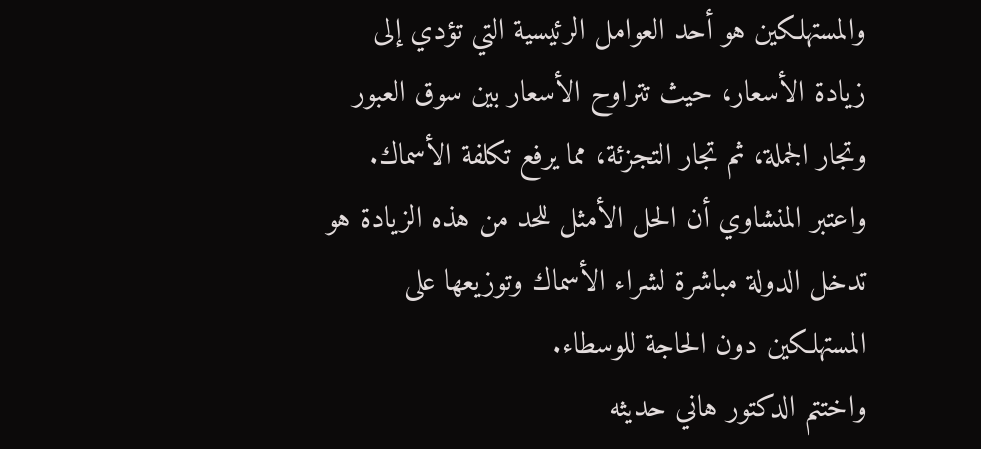والمستهلكين هو أحد العوامل الرئيسية التي تؤدي إلى زيادة الأسعار، حيث تتراوح الأسعار بين سوق العبور وتجار الجملة، ثم تجار التجزئة، مما يرفع تكلفة الأسماك. واعتبر المنشاوي أن الحل الأمثل للحد من هذه الزيادة هو تدخل الدولة مباشرة لشراء الأسماك وتوزيعها على المستهلكين دون الحاجة للوسطاء.
واختتم الدكتور هاني حديثه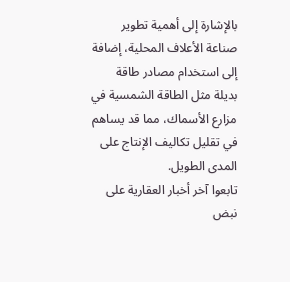بالإشارة إلى أهمية تطوير صناعة الأعلاف المحلية، إضافة إلى استخدام مصادر طاقة بديلة مثل الطاقة الشمسية في مزارع الأسماك، مما قد يساهم في تقليل تكاليف الإنتاج على المدى الطويل.
تابعوا آخر أخبار العقارية على نبض